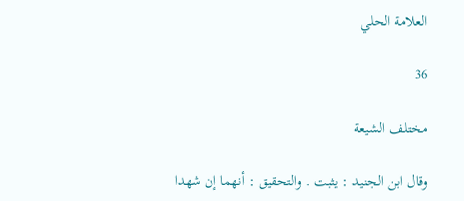العلامة الحلي

36

مختلف الشيعة

وقال ابن الجنيد : يثبت . والتحقيق : أنهما إن شهدا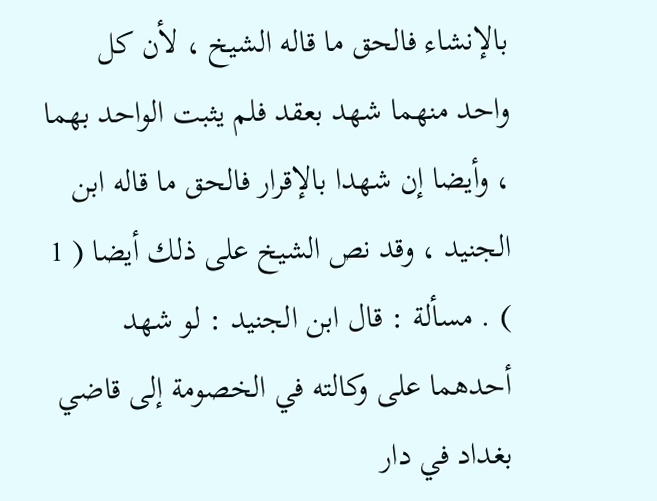بالإنشاء فالحق ما قاله الشيخ ، لأن كل واحد منهما شهد بعقد فلم يثبت الواحد بهما ، وأيضا إن شهدا بالإقرار فالحق ما قاله ابن الجنيد ، وقد نص الشيخ على ذلك أيضا ( 1 ) . مسألة : قال ابن الجنيد : لو شهد أحدهما على وكالته في الخصومة إلى قاضي بغداد في دار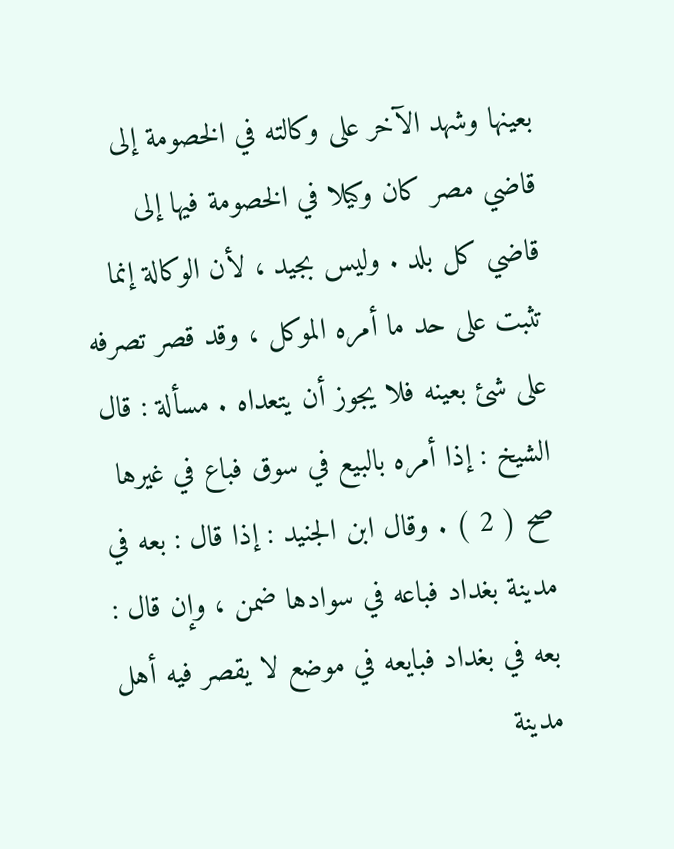بعينها وشهد الآخر على وكالته في الخصومة إلى قاضي مصر كان وكيلا في الخصومة فيها إلى قاضي كل بلد . وليس بجيد ، لأن الوكالة إنما تثبت على حد ما أمره الموكل ، وقد قصر تصرفه على شئ بعينه فلا يجوز أن يتعداه . مسألة : قال الشيخ : إذا أمره بالبيع في سوق فباع في غيرها صح ( 2 ) . وقال ابن الجنيد : إذا قال : بعه في مدينة بغداد فباعه في سوادها ضمن ، وإن قال : بعه في بغداد فبايعه في موضع لا يقصر فيه أهل مدينة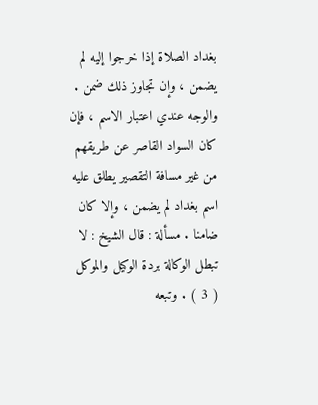بغداد الصلاة إذا خرجوا إليه لم يضمن ، وإن تجاوز ذلك ضمن . والوجه عندي اعتبار الاسم ، فإن كان السواد القاصر عن طريقهم من غير مسافة التقصير يطلق عليه اسم بغداد لم يضمن ، وإلا كان ضامنا . مسألة : قال الشيخ : لا تبطل الوكالة بردة الوكيل والموكل ( 3 ) . وتبعه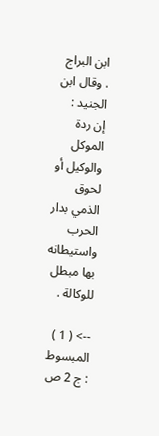ابن البراج . وقال ابن الجنيد : إن ردة الموكل والوكيل أو لحوق الذمي بدار الحرب واستيطانه بها مبطل للوكالة .

--> ( 1 ) المبسوط : ج 2 ص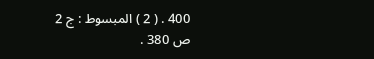400 . ( 2 ) المبسوط : ج 2 ص 380 .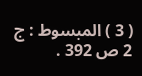( 3 ) المبسوط : ج 2 ص 392 .